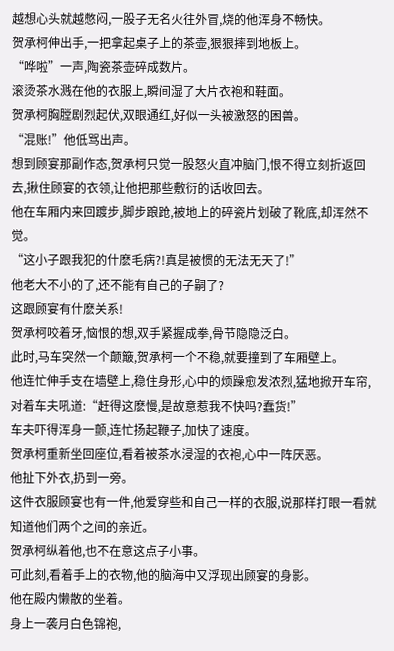越想心头就越憋闷,一股子无名火往外冒,烧的他浑身不畅快。
贺承柯伸出手,一把拿起桌子上的茶壶,狠狠摔到地板上。
“哗啦”一声,陶瓷茶壶碎成数片。
滚烫茶水溅在他的衣服上,瞬间湿了大片衣袍和鞋面。
贺承柯胸膛剧烈起伏,双眼通红,好似一头被激怒的困兽。
“混账!”他低骂出声。
想到顾宴那副作态,贺承柯只觉一股怒火直冲脑门,恨不得立刻折返回去,揪住顾宴的衣领,让他把那些敷衍的话收回去。
他在车厢内来回踱步,脚步踉跄,被地上的碎瓷片划破了靴底,却浑然不觉。
“这小子跟我犯的什麽毛病?!真是被惯的无法无天了!”
他老大不小的了,还不能有自己的子嗣了?
这跟顾宴有什麽关系!
贺承柯咬着牙,恼恨的想,双手紧握成拳,骨节隐隐泛白。
此时,马车突然一个颠簸,贺承柯一个不稳,就要撞到了车厢壁上。
他连忙伸手支在墙壁上,稳住身形,心中的烦躁愈发浓烈,猛地掀开车帘,对着车夫吼道:“赶得这麽慢,是故意惹我不快吗?蠢货!”
车夫吓得浑身一颤,连忙扬起鞭子,加快了速度。
贺承柯重新坐回座位,看着被茶水浸湿的衣袍,心中一阵厌恶。
他扯下外衣,扔到一旁。
这件衣服顾宴也有一件,他爱穿些和自己一样的衣服,说那样打眼一看就知道他们两个之间的亲近。
贺承柯纵着他,也不在意这点子小事。
可此刻,看着手上的衣物,他的脑海中又浮现出顾宴的身影。
他在殿内懒散的坐着。
身上一袭月白色锦袍,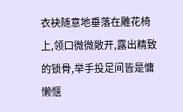衣袂随意地垂落在雕花椅上,领口微微敞开,露出精致的锁骨,举手投足间皆是慵懒惬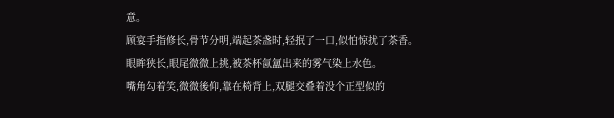意。
顾宴手指修长,骨节分明,端起茶盏时,轻抿了一口,似怕惊扰了茶香。
眼眸狭长,眼尾微微上挑,被茶杯氤氲出来的雾气染上水色。
嘴角勾着笑,微微後仰,靠在椅背上,双腿交叠着没个正型似的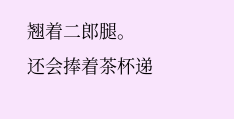翘着二郎腿。
还会捧着茶杯递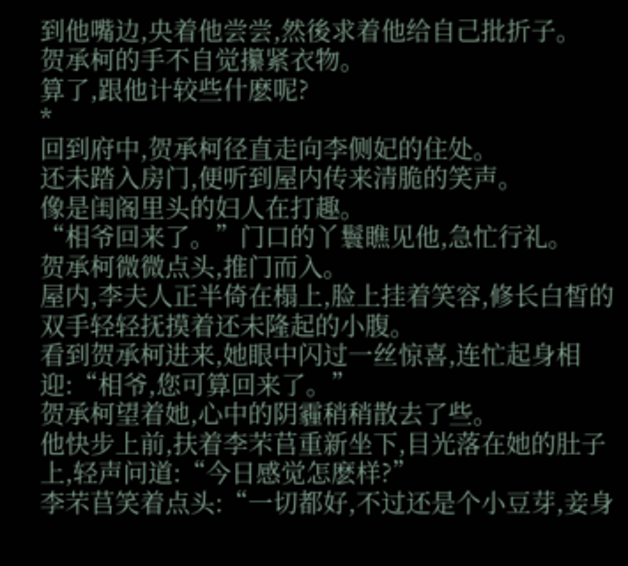到他嘴边,央着他尝尝,然後求着他给自己批折子。
贺承柯的手不自觉攥紧衣物。
算了,跟他计较些什麽呢?
*
回到府中,贺承柯径直走向李侧妃的住处。
还未踏入房门,便听到屋内传来清脆的笑声。
像是闺阁里头的妇人在打趣。
“相爷回来了。”门口的丫鬟瞧见他,急忙行礼。
贺承柯微微点头,推门而入。
屋内,李夫人正半倚在榻上,脸上挂着笑容,修长白皙的双手轻轻抚摸着还未隆起的小腹。
看到贺承柯进来,她眼中闪过一丝惊喜,连忙起身相迎:“相爷,您可算回来了。”
贺承柯望着她,心中的阴霾稍稍散去了些。
他快步上前,扶着李芣苢重新坐下,目光落在她的肚子上,轻声问道:“今日感觉怎麽样?”
李芣苢笑着点头:“一切都好,不过还是个小豆芽,妾身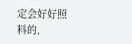定会好好照料的,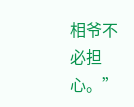相爷不必担心。”